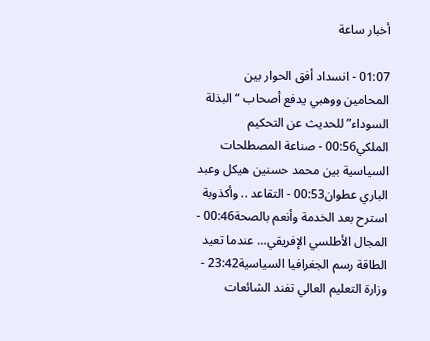أخبار ساعة

01:07 - انسداد أفق الحوار بين المحامين ووهبي يدفع أصحاب “البذلة السوداء” للحديث عن التحكيم الملكي00:56 - صناعة المصطلحات السياسية بين محمد حسنين هيكل وعبد الباري عطوان00:53 - التقاعد .. وأكذوبة استرح بعد الخدمة وأنعم بالصحة00:46 - المجال الأطلسي الإفريقي… عندما تعيد الطاقة رسم الجغرافيا السياسية23:42 - وزارة التعليم العالي تفند الشائعات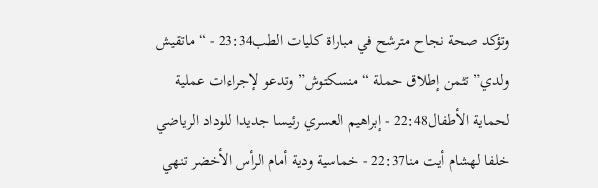وتؤكد صحة نجاح مترشح في مباراة كليات الطب23:34 - “ماتقيش ولدي” تثمن إطلاق حملة “منسكتوش” وتدعو لإجراءات عملية لحماية الأطفال22:48 - إبراهيم العسري رئيسا جديدا للوداد الرياضي خلفا لهشام أيت منا22:37 - خماسية ودية أمام الرأس الأخضر تنهي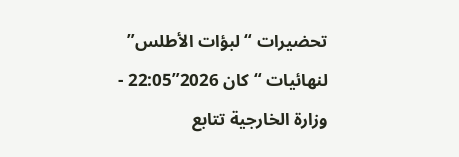تحضيرات “لبؤات الأطلس” لنهائيات “كان 2026”22:05 - وزارة الخارجية تتابع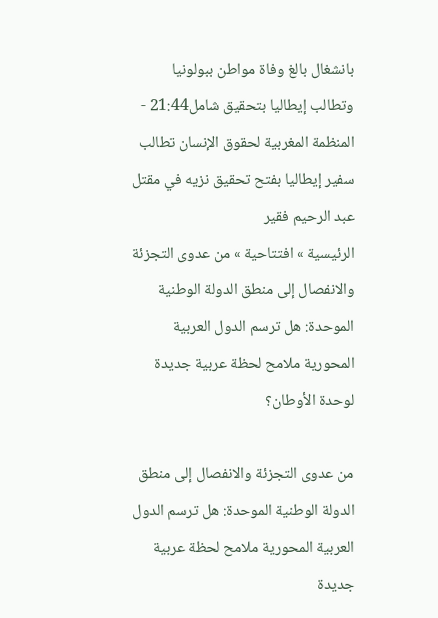بانشغال بالغ وفاة مواطن ببولونيا وتطالب إيطاليا بتحقيق شامل21:44 - المنظمة المغربية لحقوق الإنسان تطالب سفير إيطاليا بفتح تحقيق نزيه في مقتل عبد الرحيم فقير
الرئيسية » افتتاحية » من عدوى التجزئة والانفصال إلى منطق الدولة الوطنية الموحدة: هل ترسم الدول العربية المحورية ملامح لحظة عربية جديدة لوحدة الأوطان؟

من عدوى التجزئة والانفصال إلى منطق الدولة الوطنية الموحدة: هل ترسم الدول العربية المحورية ملامح لحظة عربية جديدة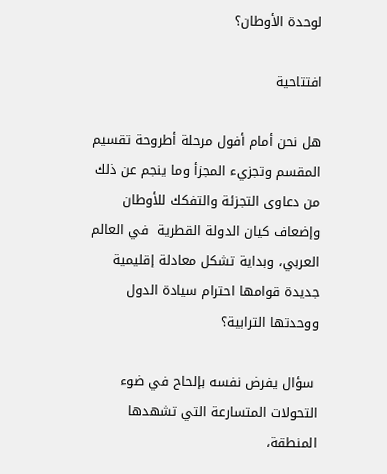لوحدة الأوطان؟

افتتاحية

هل نحن أمام أفول مرحلة أطروحة تقسيم المقسم وتجزيء المجزأ وما ينجم عن ذلك من دعاوى التجزئة والتفكك للأوطان وإضعاف كيان الدولة القطرية  في العالم العربي، وبداية تشكل معادلة إقليمية جديدة قوامها احترام سيادة الدول ووحدتها الترابية؟

 سؤال يفرض نفسه بإلحاح في ضوء التحولات المتسارعة التي تشهدها المنطقة،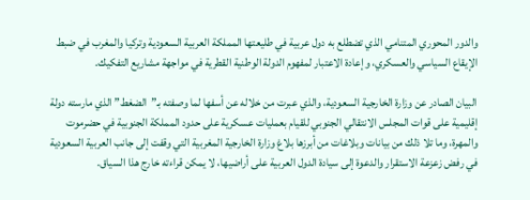والدور المحوري المتنامي الذي تضطلع به دول عربية في طليعتها المملكة العربية السعودية وتركيا والمغرب في ضبط الإيقاع السياسي والعسكري، وإعادة الاعتبار لمفهوم الدولة الوطنية القطرية في مواجهة مشاريع التفكيك.

البيان الصادر عن وزارة الخارجية السعودية، والذي عبرت من خلاله عن أسفها لما وصفته بـ”الضغط” الذي مارسته دولة إقليمية على قوات المجلس الانتقالي الجنوبي للقيام بعمليات عسكرية على حدود المملكة الجنوبية في حضرموت والمهرة، وما تلا ذلك من بيانات وبلاغات من أبرزها بلاغ وزارة الخارجية المغربية التي وقفت إلى جانب العربية السعودية في رفض زعزعة الاستقرار والدعوة إلى سيادة الدول العربية على أراضيها، لا يمكن قراءته خارج هذا السياق.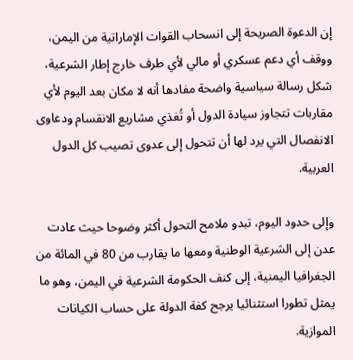إن الدعوة الصريحة إلى انسحاب القوات الإماراتية من اليمن، ووقف أي دعم عسكري أو مالي لأي طرف خارج إطار الشرعية، شكل رسالة سياسية واضحة مفادها أنه لا مكان بعد اليوم لأي مقاربات تتجاوز سيادة الدول أو تُغذي مشاريع الانقسام ودعاوى الانفصال التي يرد لها أن تتحول إلى عدوى تصيب كل الدول العربية.

وإلى حدود اليوم، تبدو ملامح التحول أكثر وضوحا حيث عادت عدن إلى الشرعية الوطنية ومعها ما يقارب من 80 في المائة من الجغرافيا اليمنية، إلى كنف الحكومة الشرعية في اليمن، وهو ما يمثل تطورا استثنائيا يرجح كفة الدولة على حساب الكيانات الموازية.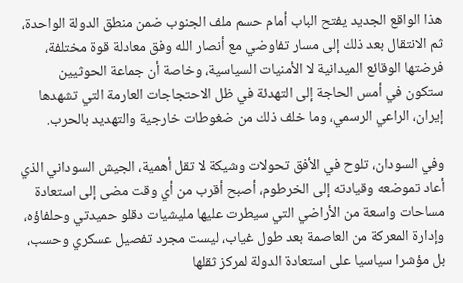هذا الواقع الجديد يفتح الباب أمام حسم ملف الجنوب ضمن منطق الدولة الواحدة، ثم الانتقال بعد ذلك إلى مسار تفاوضي مع أنصار الله وفق معادلة قوة مختلفة، فرضتها الوقائع الميدانية لا الأمنيات السياسية، وخاصة أن جماعة الحوثيين ستكون في أمس الحاجة إلى التهدئة في ظل الاحتجاجات العارمة التي تشهدها إيران، الراعي الرسمي، وما خلف ذلك من ضغوطات خارجية والتهديد بالحرب.

وفي السودان، تلوح في الأفق تحولات وشيكة لا تقل أهمية، الجيش السوداني الذي أعاد تموضعه وقيادته إلى الخرطوم، أصبح أقرب من أي وقت مضى إلى استعادة مساحات واسعة من الأراضي التي سيطرت عليها مليشيات دقلو حميدتي وحلفاؤه، وإدارة المعركة من العاصمة بعد طول غياب، ليست مجرد تفصيل عسكري وحسب، بل مؤشرا سياسيا على استعادة الدولة لمركز ثقلها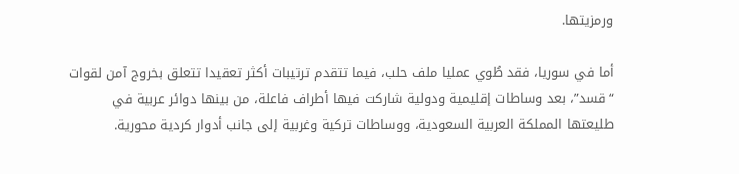ورمزيتها.

أما في سوريا، فقد طُوي عمليا ملف حلب، فيما تتقدم ترتيبات أكثر تعقيدا تتعلق بخروج آمن لقوات “قسد”، بعد وساطات إقليمية ودولية شاركت فيها أطراف فاعلة، من بينها دوائر عربية في طليعتها المملكة العربية السعودية، ووساطات تركية وغربية إلى جانب أدوار كردية محورية.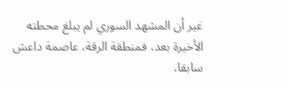غير أن المشهد السوري لم يبلغ محطته الأخيرة بعد، فمنطقة الرقة، عاصمة داعش سابقا،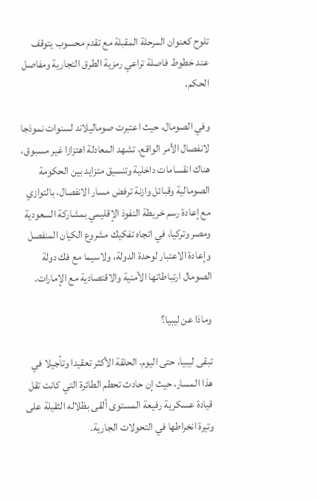تلوح كعنوان المرحلة المقبلة مع تقدم محسوب يتوقف عند خطوط فاصلة تراعي رمزية الطرق التجارية ومفاصل الحكم.

وفي الصومال، حيث اعتبرت صوماليلاند لسنوات نموذجا لانفصال الأمر الواقع، تشهد المعادلة اهتزازا غير مسبوق، هناك انقسامات داخلية وتنسيق متزايد بين الحكومة الصومالية وقبائل وازنة ترفض مسار الانفصال، بالتوازي مع إعادة رسم خريطة النفوذ الإقليمي بمشاركة السعودية ومصر وتركيا، في اتجاه تفكيك مشروع الكيان المنفصل وإعادة الاعتبار لوحدة الدولة، ولاسيما مع فك دولة الصومال ارتباطاتها الأمنية والاقتصادية مع الإمارات.

وماذا عن ليبيا؟

تبقى ليبيا، حتى اليوم، الحلقة الأكثر تعقيدا وتأجيلا في هذا المسار، حيث إن حادث تحطم الطائرة التي كانت تقل قيادة عسكرية رفيعة المستوى ألقى بظلاله الثقيلة على وتيرة انخراطها في التحولات الجارية.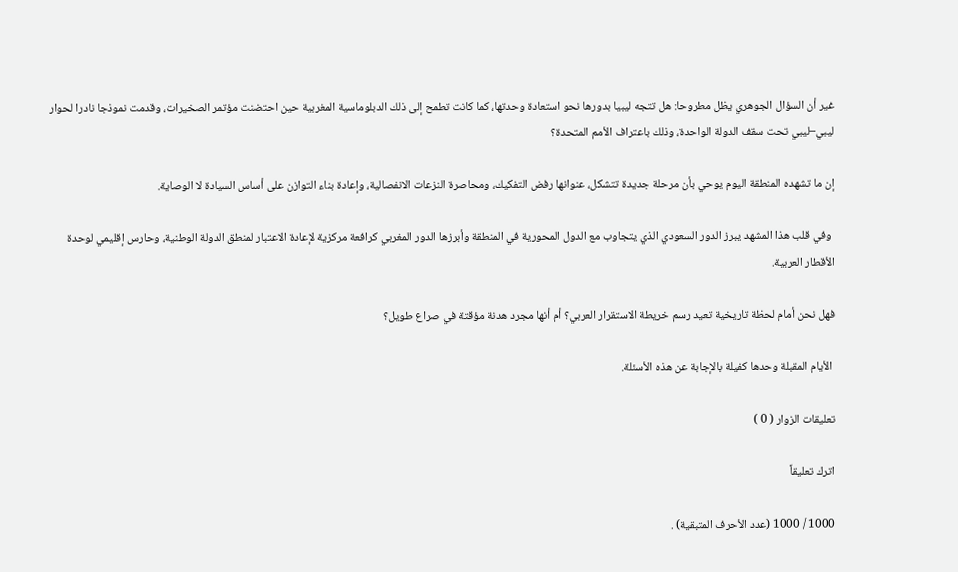غير أن السؤال الجوهري يظل مطروحا: هل تتجه ليبيا بدورها نحو استعادة وحدتها، كما كانت تطمح إلى ذلك الدبلوماسية المغربية حين احتضنت مؤتمر الصخيرات، وقدمت نموذجا نادرا لحوار ليبي–ليبي تحت سقف الدولة الواحدة، وذلك باعتراف الأمم المتحدة؟

إن ما تشهده المنطقة اليوم يوحي بأن مرحلة جديدة تتشكل، عنوانها رفض التفكيك، ومحاصرة النزعات الانفصالية، وإعادة بناء التوازن على أساس السيادة لا الوصاية.

 وفي قلب هذا المشهد يبرز الدور السعودي الذي يتجاوب مع الدول المحورية في المنطقة وأبرزها الدور المغربي كرافعة مركزية لإعادة الاعتبار لمنطق الدولة الوطنية، وحارس إقليمي لوحدة الأقطار العربية.

فهل نحن أمام لحظة تاريخية تعيد رسم خريطة الاستقرار العربي؟ أم أنها مجرد هدنة مؤقتة في صراع طويل؟

 الأيام المقبلة وحدها كفيلة بالإجابة عن هذه الأسئلة.

تعليقات الزوار ( 0 )

اترك تعليقاً

1000 / 1000 (عدد الأحرف المتبقية) .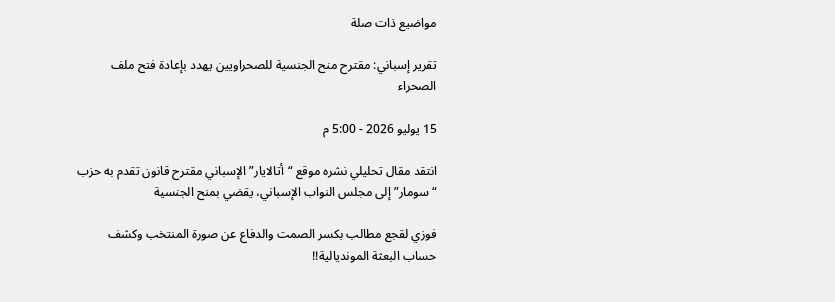مواضيع ذات صلة

تقرير إسباني: مقترح منح الجنسية للصحراويين يهدد بإعادة فتح ملف الصحراء

15 يوليو 2026 - 5:00 م

انتقد مقال تحليلي نشره موقع “أتالايار” الإسباني مقترح قانون تقدم به حزب “سومار” إلى مجلس النواب الإسباني، يقضي بمنح الجنسية

فوزي لقجع مطالب بكسر الصمت والدفاع عن صورة المنتخب وكشف حساب البعثة المونديالية!!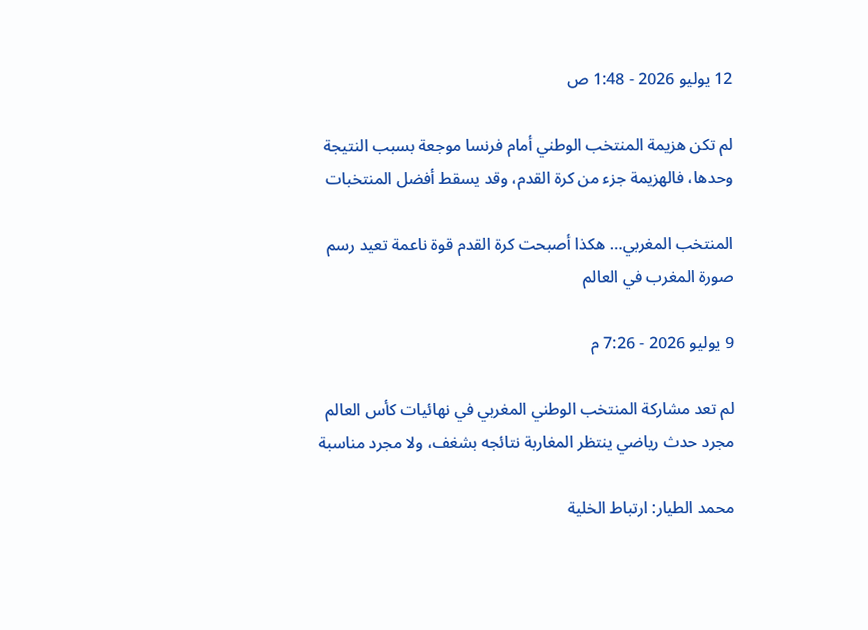12 يوليو 2026 - 1:48 ص

لم تكن هزيمة المنتخب الوطني أمام فرنسا موجعة بسبب النتيجة وحدها، فالهزيمة جزء من كرة القدم، وقد يسقط أفضل المنتخبات

المنتخب المغربي… هكذا أصبحت كرة القدم قوة ناعمة تعيد رسم صورة المغرب في العالم

9 يوليو 2026 - 7:26 م

لم تعد مشاركة المنتخب الوطني المغربي في نهائيات كأس العالم مجرد حدث رياضي ينتظر المغاربة نتائجه بشغف، ولا مجرد مناسبة

محمد الطيار: ارتباط الخلية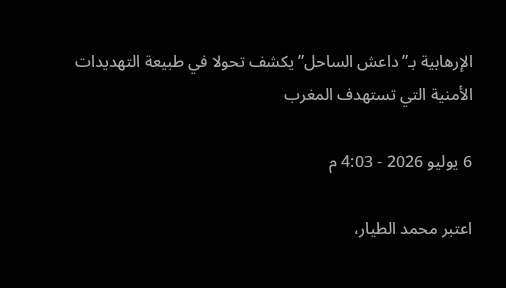الإرهابية بـ”داعش الساحل” يكشف تحولا في طبيعة التهديدات الأمنية التي تستهدف المغرب

6 يوليو 2026 - 4:03 م

اعتبر محمد الطيار،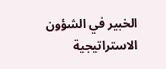الخبير في الشؤون الاستراتيجية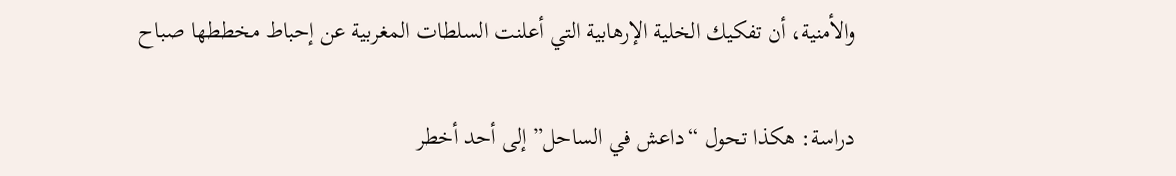والأمنية، أن تفكيك الخلية الإرهابية التي أعلنت السلطات المغربية عن إحباط مخططها صباح

دراسة: هكذا تحول “داعش في الساحل” إلى أحد أخطر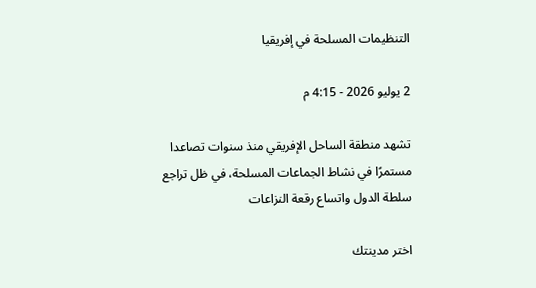التنظيمات المسلحة في إفريقيا

2 يوليو 2026 - 4:15 م

تشهد منطقة الساحل الإفريقي منذ سنوات تصاعدا مستمرًا في نشاط الجماعات المسلحة، في ظل تراجع سلطة الدول واتساع رقعة النزاعات

اختر مدينتك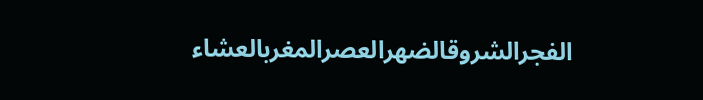الفجرالشروقالضهرالعصرالمغربالعشاء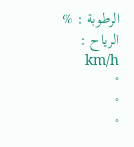الرطوبة : %
الرياح : km/h
°
°
°